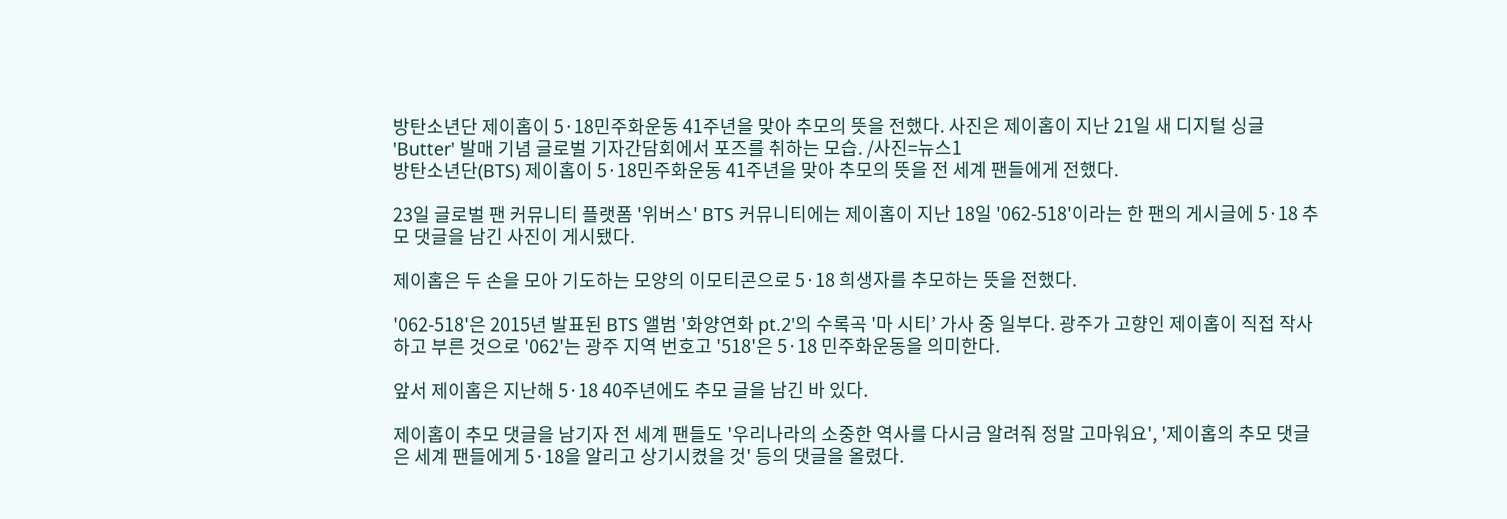방탄소년단 제이홉이 5·18민주화운동 41주년을 맞아 추모의 뜻을 전했다. 사진은 제이홉이 지난 21일 새 디지털 싱글 'Butter' 발매 기념 글로벌 기자간담회에서 포즈를 취하는 모습. /사진=뉴스1
방탄소년단(BTS) 제이홉이 5·18민주화운동 41주년을 맞아 추모의 뜻을 전 세계 팬들에게 전했다.

23일 글로벌 팬 커뮤니티 플랫폼 '위버스' BTS 커뮤니티에는 제이홉이 지난 18일 '062-518'이라는 한 팬의 게시글에 5·18 추모 댓글을 남긴 사진이 게시됐다.

제이홉은 두 손을 모아 기도하는 모양의 이모티콘으로 5·18 희생자를 추모하는 뜻을 전했다.

'062-518'은 2015년 발표된 BTS 앨범 '화양연화 pt.2'의 수록곡 '마 시티’ 가사 중 일부다. 광주가 고향인 제이홉이 직접 작사하고 부른 것으로 '062'는 광주 지역 번호고 '518'은 5·18 민주화운동을 의미한다.

앞서 제이홉은 지난해 5·18 40주년에도 추모 글을 남긴 바 있다.

제이홉이 추모 댓글을 남기자 전 세계 팬들도 '우리나라의 소중한 역사를 다시금 알려줘 정말 고마워요', '제이홉의 추모 댓글은 세계 팬들에게 5·18을 알리고 상기시켰을 것' 등의 댓글을 올렸다.